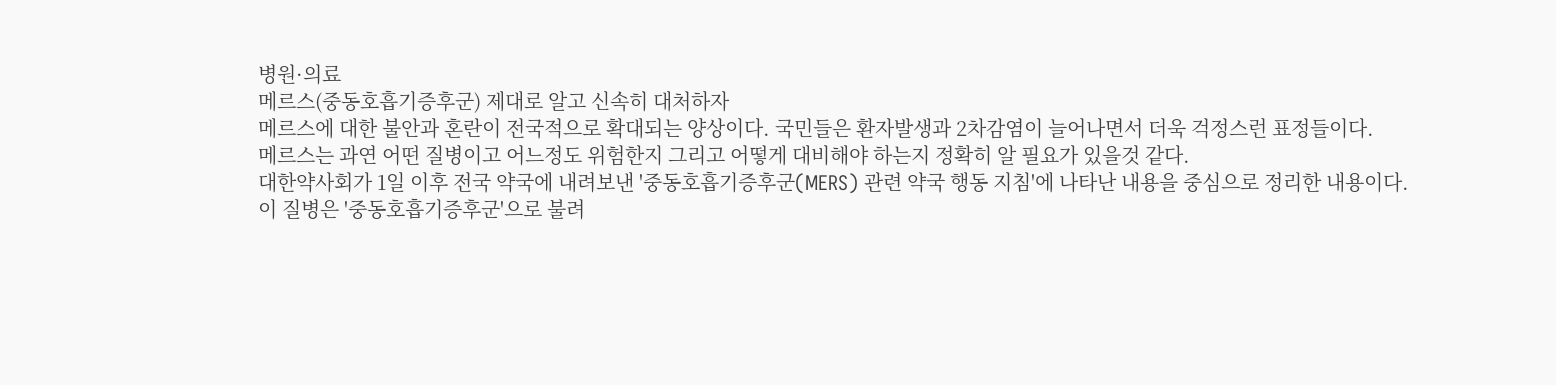병원·의료
메르스(중동호흡기증후군) 제대로 알고 신속히 대처하자
메르스에 대한 불안과 혼란이 전국적으로 확대되는 양상이다. 국민들은 환자발생과 2차감염이 늘어나면서 더욱 걱정스런 표정들이다.
메르스는 과연 어떤 질병이고 어느정도 위험한지 그리고 어떻게 대비해야 하는지 정확히 알 필요가 있을것 같다.
대한약사회가 1일 이후 전국 약국에 내려보낸 '중동호흡기증후군(MERS) 관련 약국 행동 지침'에 나타난 내용을 중심으로 정리한 내용이다.
이 질병은 '중동호흡기증후군'으로 불려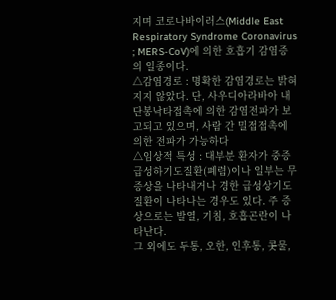지며 코로나바이러스(Middle East Respiratory Syndrome Coronavirus ; MERS-CoV)에 의한 호흡기 감염증의 일종이다.
△감염경로 : 명확한 감염경로는 밝혀지지 않았다. 단, 사우디아라바아 내 단봉낙타접촉에 의한 감염전파가 보고되고 있으며, 사람 간 밀접접촉에 의한 전파가 가능하다
△임상적 특성 : 대부분 환자가 중증급성하기도질환(폐렴)이나 일부는 무증상을 나타내거나 경한 급성상기도질환이 나타나는 경우도 있다. 주 증상으로는 발열, 기침, 호흡곤란이 나타난다.
그 외에도 두통, 오한, 인후통, 콧물,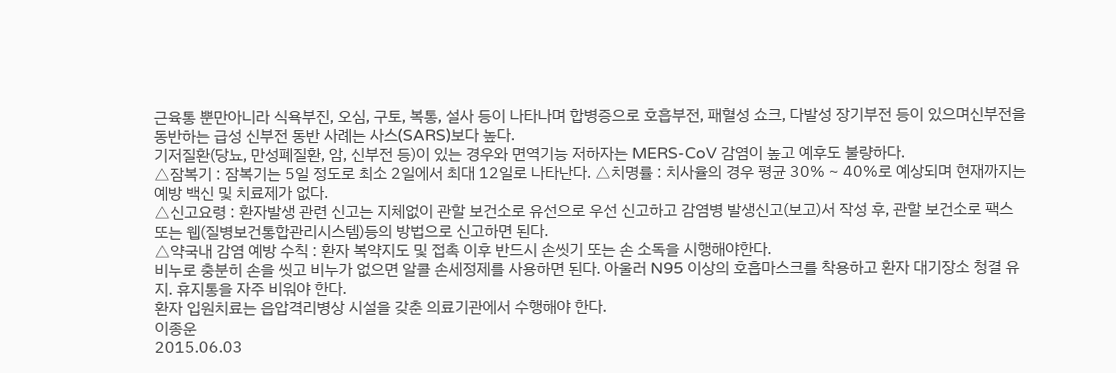근육통 뿐만아니라 식욕부진, 오심, 구토, 복통, 설사 등이 나타나며 합병증으로 호흡부전, 패혈성 쇼크, 다발성 장기부전 등이 있으며신부전을 동반하는 급성 신부전 동반 사례는 사스(SARS)보다 높다.
기저질환(당뇨, 만성폐질환, 암, 신부전 등)이 있는 경우와 면역기능 저하자는 MERS-CoV 감염이 높고 예후도 불량하다.
△잠복기 : 잠복기는 5일 정도로 최소 2일에서 최대 12일로 나타난다. △치명률 : 치사율의 경우 평균 30% ~ 40%로 예상되며 현재까지는 예방 백신 및 치료제가 없다.
△신고요령 : 환자발생 관련 신고는 지체없이 관할 보건소로 유선으로 우선 신고하고 감염병 발생신고(보고)서 작성 후, 관할 보건소로 팩스 또는 웹(질병보건통합관리시스템)등의 방법으로 신고하면 된다.
△약국내 감염 예방 수칙 : 환자 복약지도 및 접촉 이후 반드시 손씻기 또는 손 소독을 시행해야한다.
비누로 충분히 손을 씻고 비누가 없으면 알콜 손세정제를 사용하면 된다. 아울러 N95 이상의 호흡마스크를 착용하고 환자 대기장소 청결 유지. 휴지통을 자주 비워야 한다.
환자 입원치료는 읍압격리병상 시설을 갖춘 의료기관에서 수행해야 한다.
이종운
2015.06.03